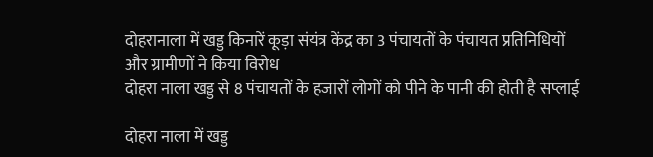दोहरानाला में खड्ड किनारें कूड़ा संयंत्र केंद्र का 3 पंचायतों के पंचायत प्रतिनिधियों और ग्रामीणों ने किया विरोध
दोहरा नाला खड्ड से 8 पंचायतों के हजारों लोगों को पीने के पानी की होती है सप्लाई

दोहरा नाला में खड्ड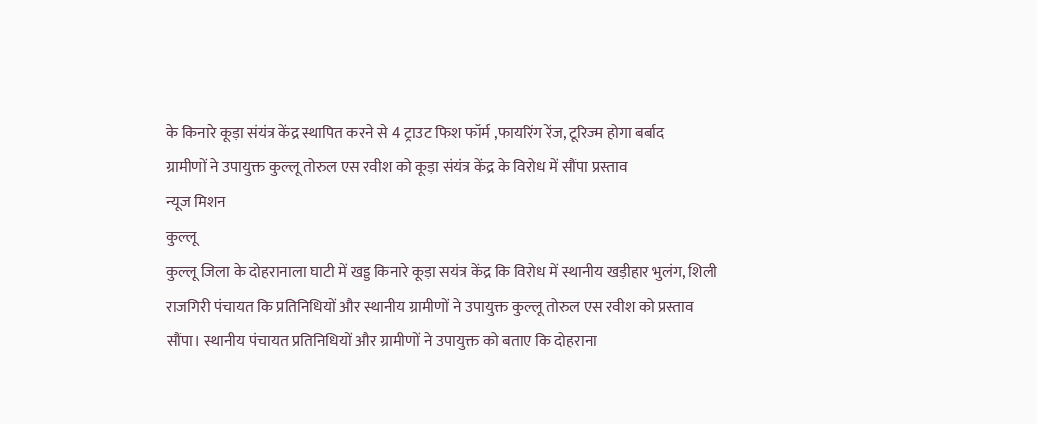के किनारे कूड़ा संयंत्र केंद्र स्थापित करने से 4 ट्राउट फिश फॉर्म ,फायरिंग रेंज, टूरिज्म होगा बर्बाद
ग्रामीणों ने उपायुक्त कुल्लू तोरुल एस रवीश को कूड़ा संयंत्र केंद्र के विरोध में सौंपा प्रस्ताव
न्यूज मिशन
कुल्लू
कुल्लू जिला के दोहरानाला घाटी में खड्ड किनारे कूड़ा सयंत्र केंद्र कि विरोध में स्थानीय खड़ीहार भुलंग, शिली राजगिरी पंचायत कि प्रतिनिधियों और स्थानीय ग्रामीणों ने उपायुक्त कुल्लू तोरुल एस रवीश को प्रस्ताव सौंपा। स्थानीय पंचायत प्रतिनिधियों और ग्रामीणों ने उपायुक्त को बताए कि दोहराना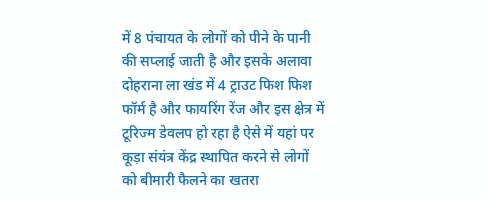में 8 पंचायत के लोगों को पीने के पानी की सप्लाई जाती है और इसके अलावा दोहराना ला खंड में 4 ट्राउट फिश फिश फॉर्म है और फायरिंग रेंज और इस क्षेत्र में टूरिज्म डेवलप हो रहा है ऐसे में यहां पर कूड़ा संयंत्र केंद्र स्थापित करने से लोगों को बीमारी फैलने का खतरा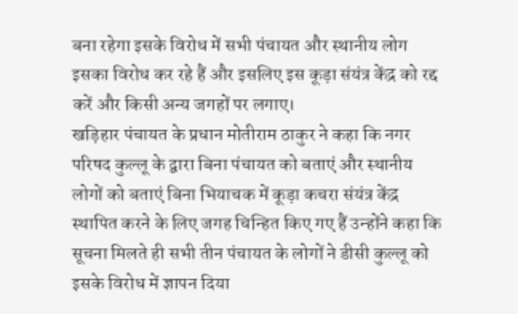बना रहेगा इसके विरोध में सभी पंचायत और स्थानीय लोग इसका विरोध कर रहे हैं और इसलिए इस कूड़ा संयंत्र केंद्र को रद्द करें और किसी अन्य जगहों पर लगाए।
खड़िहार पंचायत के प्रधान मोतीराम ठाकुर ने कहा कि नगर परिषद कुल्लू के द्वारा बिना पंचायत को बताएं और स्थानीय लोगों को बताएं बिना भियाचक में कूड़ा कचरा संयंत्र केंद्र स्थापित करने के लिए जगह चिन्हित किए गए हैं उन्होंने कहा कि सूचना मिलते ही सभी तीन पंचायत के लोगों ने डीसी कुल्लू को इसके विरोध में ज्ञापन दिया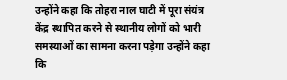उन्होंने कहा कि तोहरा नाल घाटी में पूरा संयंत्र केंद्र स्थापित करने से स्थानीय लोगों को भारी समस्याओं का सामना करना पड़ेगा उन्होंने कहा कि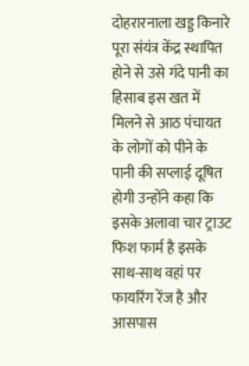दोहरारनाला खड्ड किनारे पूरा संयंत्र केंद्र स्थापित होने से उसे गंदे पानी का हिसाब इस खत में मिलने से आठ पंचायत के लोगों को पीने के पानी की सप्लाई दूषित होगी उन्होंने कहा कि इसके अलावा चार ट्राउट फिश फार्म है इसके साथ-साथ वहां पर फायरिंग रेंज है और आसपास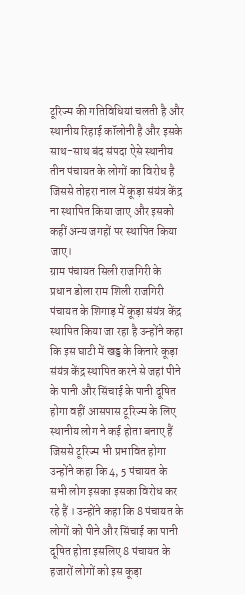टूरिज्म की गतिविधियां चलती है और स्थानीय रिहाई कॉलोनी है और इसके साथ-साथ बंद संपदा ऐसे स्थानीय तीन पंचायत के लोगों का विरोध है जिससे तोहरा नाल में कूड़ा संयंत्र केंद्र ना स्थापित किया जाए और इसको कहीं अन्य जगहों पर स्थापित किया जाए।
ग्राम पंचायत सिली राजगिरी के प्रधान डोला राम शिली राजगिरी पंचायत के शिगाड़ में कूड़ा संयंत्र केंद्र स्थापित किया जा रहा है उन्होंने कहा कि इस घाटी में खड्ड के किनारे कूड़ा संयंत्र केंद्र स्थापित करने से जहां पीने के पानी और सिंचाई के पानी दूषित होगा वहीं आसपास टूरिज्म के लिए स्थानीय लोग ने कई होता बनाए हैं जिससे टूरिज्म भी प्रभावित होगा उन्होंने कहा कि 4, 5 पंचायत के सभी लोग इसका इसका विरोध कर रहे हैं । उन्होंने कहा कि 8 पंचायत के लोगों को पीने और सिंचाई का पानी दूषित होता इसलिए 8 पंचायत के हजारों लोगों को इस कूड़ा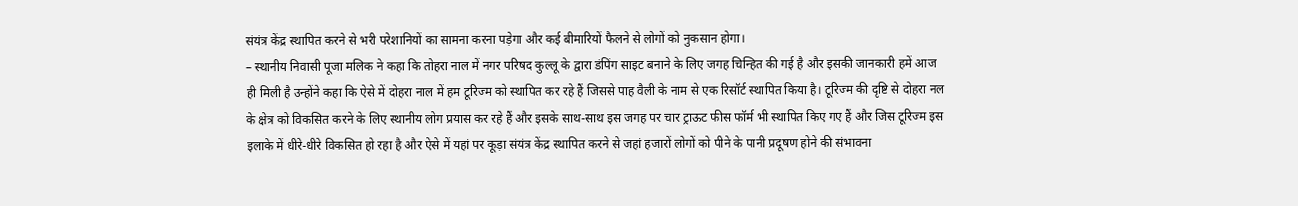संयंत्र केंद्र स्थापित करने से भरी परेशानियों का सामना करना पड़ेगा और कई बीमारियों फैलने से लोगों को नुकसान होगा।
– स्थानीय निवासी पूजा मलिक ने कहा कि तोहरा नाल में नगर परिषद कुल्लू के द्वारा डंपिंग साइट बनाने के लिए जगह चिन्हित की गई है और इसकी जानकारी हमें आज ही मिली है उन्होंने कहा कि ऐसे में दोहरा नाल में हम टूरिज्म को स्थापित कर रहे हैं जिससे पाह वैली के नाम से एक रिसॉर्ट स्थापित किया है। टूरिज्म की दृष्टि से दोहरा नल के क्षेत्र को विकसित करने के लिए स्थानीय लोग प्रयास कर रहे हैं और इसके साथ-साथ इस जगह पर चार ट्राऊट फीस फॉर्म भी स्थापित किए गए हैं और जिस टूरिज्म इस इलाके में धीरे-धीरे विकसित हो रहा है और ऐसे में यहां पर कूड़ा संयंत्र केंद्र स्थापित करने से जहां हजारों लोगों को पीने के पानी प्रदूषण होने की संभावना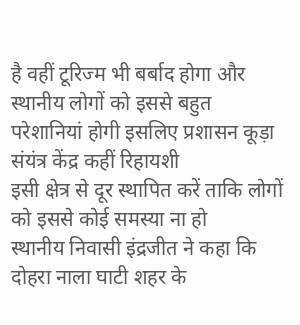है वहीं टूरिज्म भी बर्बाद होगा और स्थानीय लोगों को इससे बहुत परेशानियां होगी इसलिए प्रशासन कूड़ा संयंत्र केंद्र कहीं रिहायशी
इसी क्षेत्र से दूर स्थापित करें ताकि लोगों को इससे कोई समस्या ना हो
स्थानीय निवासी इंद्रजीत ने कहा कि दोहरा नाला घाटी शहर के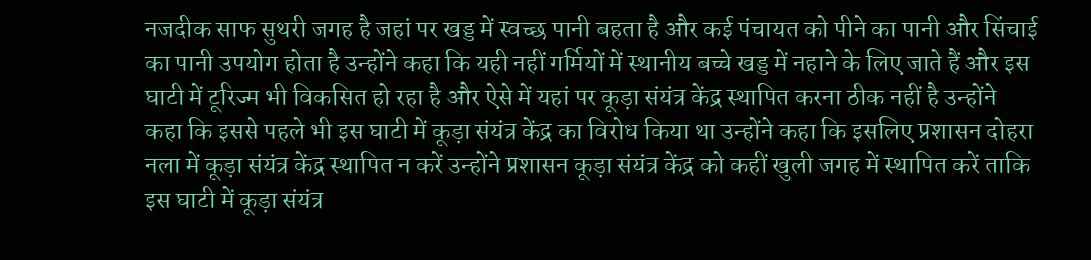नजदीक साफ सुथरी जगह है जहां पर खड्ड में स्वच्छ पानी बहता है और कई पंचायत को पीने का पानी और सिंचाई का पानी उपयोग होता है उन्होंने कहा कि यही नहीं गर्मियों में स्थानीय बच्चे खड्ड में नहाने के लिए जाते हैं और इस घाटी में टूरिज्म भी विकसित हो रहा है और ऐसे में यहां पर कूड़ा संयंत्र केंद्र स्थापित करना ठीक नहीं है उन्होंने कहा कि इससे पहले भी इस घाटी में कूड़ा संयंत्र केंद्र का विरोध किया था उन्होंने कहा कि इसलिए प्रशासन दोहरा नला में कूड़ा संयंत्र केंद्र स्थापित न करें उन्होंने प्रशासन कूड़ा संयंत्र केंद्र को कहीं खुली जगह में स्थापित करें ताकि इस घाटी में कूड़ा संयंत्र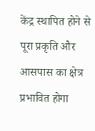केंद्र स्थापित होने से पूरा प्रकृति और आसपास का क्षेत्र प्रभावित होगा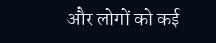और लोगों को कई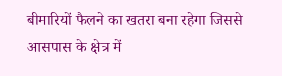बीमारियों फैलने का खतरा बना रहेगा जिससे आसपास के क्षेत्र में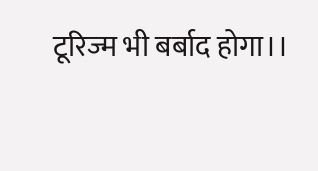टूरिज्म भी बर्बाद होगा।।